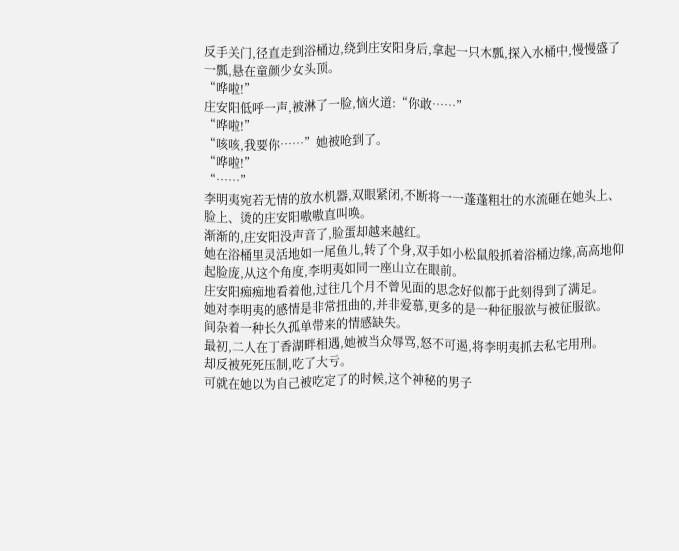反手关门,径直走到浴桶边,绕到庄安阳身后,拿起一只木瓢,探入水桶中,慢慢盛了一瓢,悬在童颜少女头顶。
“哗啦!”
庄安阳低呼一声,被淋了一脸,恼火道:“你敢……”
“哗啦!”
“咳咳,我要你……”她被呛到了。
“哗啦!”
“……”
李明夷宛若无情的放水机器,双眼紧闭,不断将一一蓬蓬粗壮的水流砸在她头上、脸上、烫的庄安阳嗷嗷直叫唤。
渐渐的,庄安阳没声音了,脸蛋却越来越红。
她在浴桶里灵活地如一尾鱼儿,转了个身,双手如小松鼠般抓着浴桶边缘,高高地仰起脸庞,从这个角度,李明夷如同一座山立在眼前。
庄安阳痴痴地看着他,过往几个月不曾见面的思念好似都于此刻得到了满足。
她对李明夷的感情是非常扭曲的,并非爱慕,更多的是一种征服欲与被征服欲。
间杂着一种长久孤单带来的情感缺失。
最初,二人在丁香湖畔相遇,她被当众辱骂,怒不可遏,将李明夷抓去私宅用刑。
却反被死死压制,吃了大亏。
可就在她以为自己被吃定了的时候,这个神秘的男子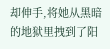却伸手,将她从黑暗的地狱里拽到了阳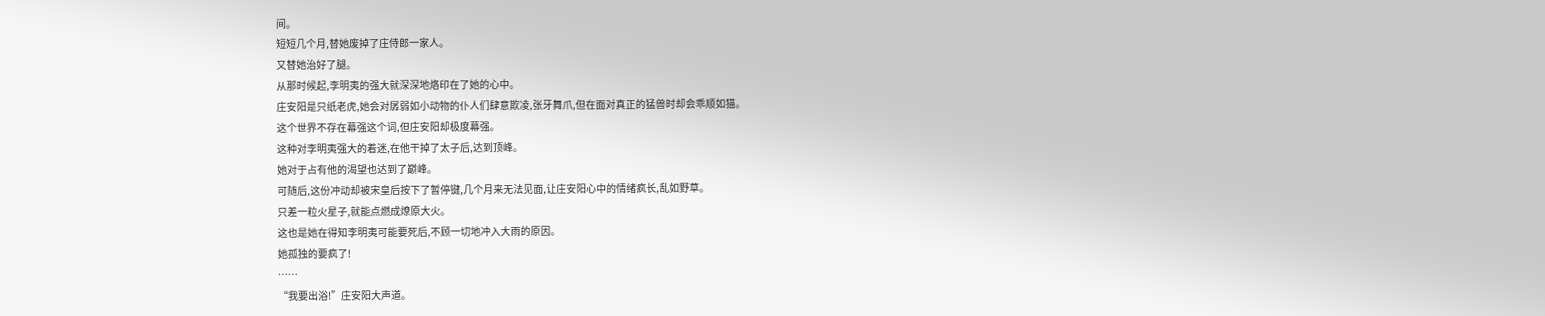间。
短短几个月,替她废掉了庄侍郎一家人。
又替她治好了腿。
从那时候起,李明夷的强大就深深地烙印在了她的心中。
庄安阳是只纸老虎,她会对孱弱如小动物的仆人们肆意欺凌,张牙舞爪,但在面对真正的猛兽时却会乖顺如猫。
这个世界不存在幕强这个词,但庄安阳却极度幕强。
这种对李明夷强大的着迷,在他干掉了太子后,达到顶峰。
她对于占有他的渴望也达到了巅峰。
可随后,这份冲动却被宋皇后按下了暂停键,几个月来无法见面,让庄安阳心中的情绪疯长,乱如野草。
只差一粒火星子,就能点燃成燎原大火。
这也是她在得知李明夷可能要死后,不顾一切地冲入大雨的原因。
她孤独的要疯了!
……
“我要出浴!”庄安阳大声道。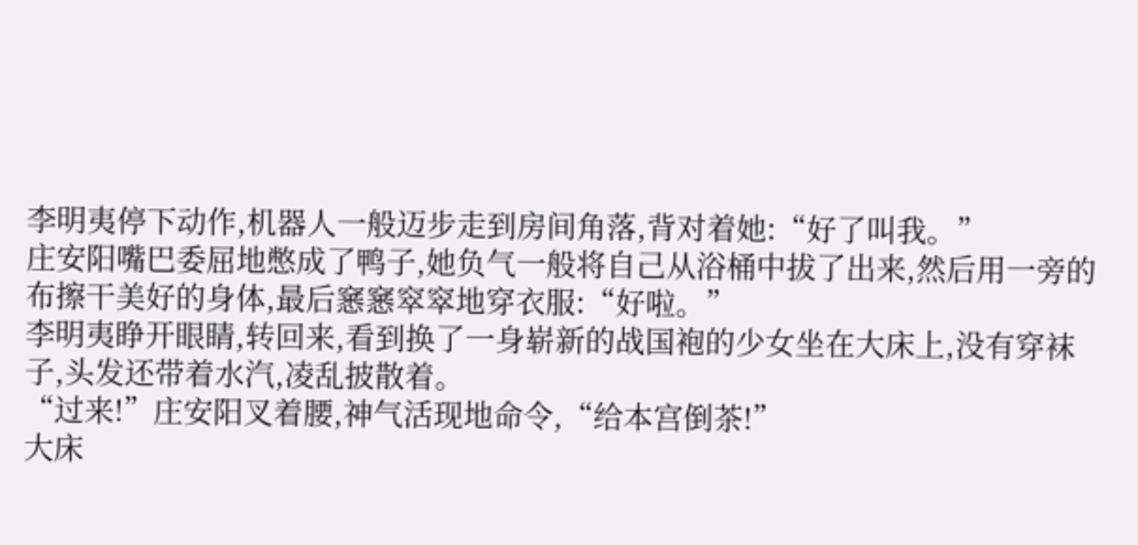李明夷停下动作,机器人一般迈步走到房间角落,背对着她:“好了叫我。”
庄安阳嘴巴委屈地憋成了鸭子,她负气一般将自己从浴桶中拔了出来,然后用一旁的布擦干美好的身体,最后窸窸窣窣地穿衣服:“好啦。”
李明夷睁开眼睛,转回来,看到换了一身崭新的战国袍的少女坐在大床上,没有穿袜子,头发还带着水汽,凌乱披散着。
“过来!”庄安阳叉着腰,神气活现地命令,“给本宫倒茶!”
大床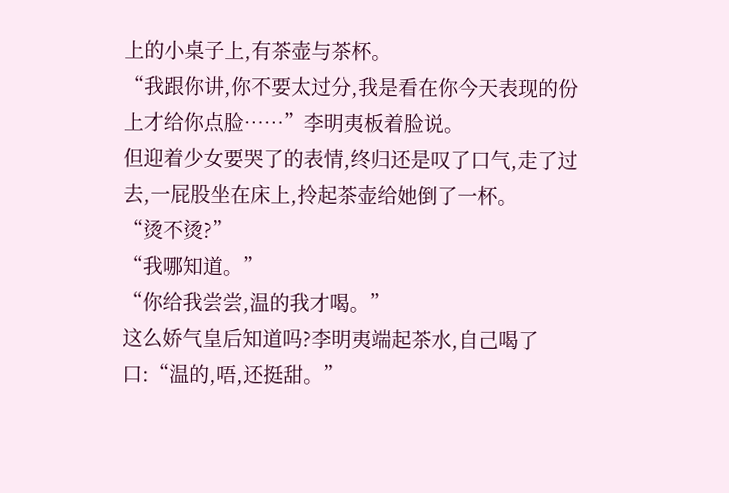上的小桌子上,有茶壶与茶杯。
“我跟你讲,你不要太过分,我是看在你今天表现的份上才给你点脸……”李明夷板着脸说。
但迎着少女要哭了的表情,终归还是叹了口气,走了过去,一屁股坐在床上,拎起茶壶给她倒了一杯。
“烫不烫?”
“我哪知道。”
“你给我尝尝,温的我才喝。”
这么娇气皇后知道吗?李明夷端起茶水,自己喝了口:“温的,唔,还挺甜。”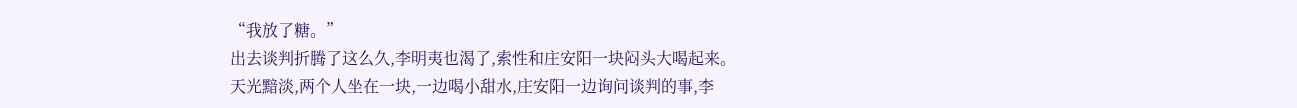“我放了糖。”
出去谈判折腾了这么久,李明夷也渴了,索性和庄安阳一块闷头大喝起来。
天光黯淡,两个人坐在一块,一边喝小甜水,庄安阳一边询问谈判的事,李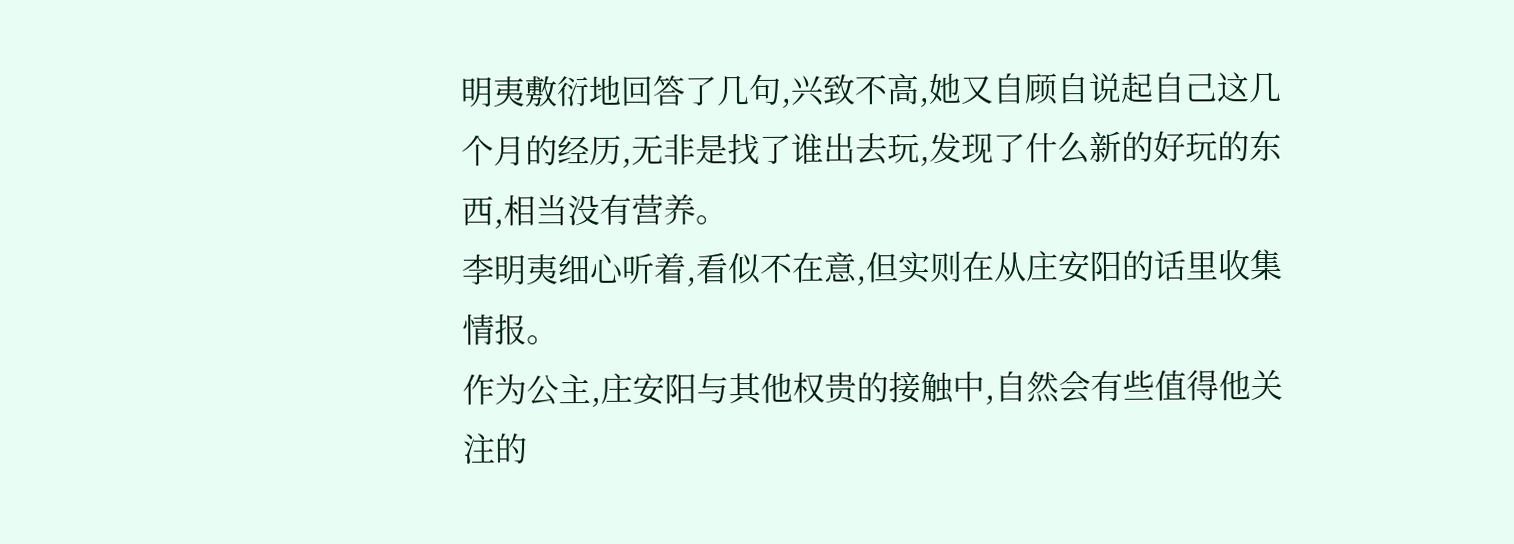明夷敷衍地回答了几句,兴致不高,她又自顾自说起自己这几个月的经历,无非是找了谁出去玩,发现了什么新的好玩的东西,相当没有营养。
李明夷细心听着,看似不在意,但实则在从庄安阳的话里收集情报。
作为公主,庄安阳与其他权贵的接触中,自然会有些值得他关注的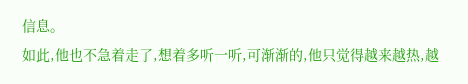信息。
如此,他也不急着走了,想着多听一听,可渐渐的,他只觉得越来越热,越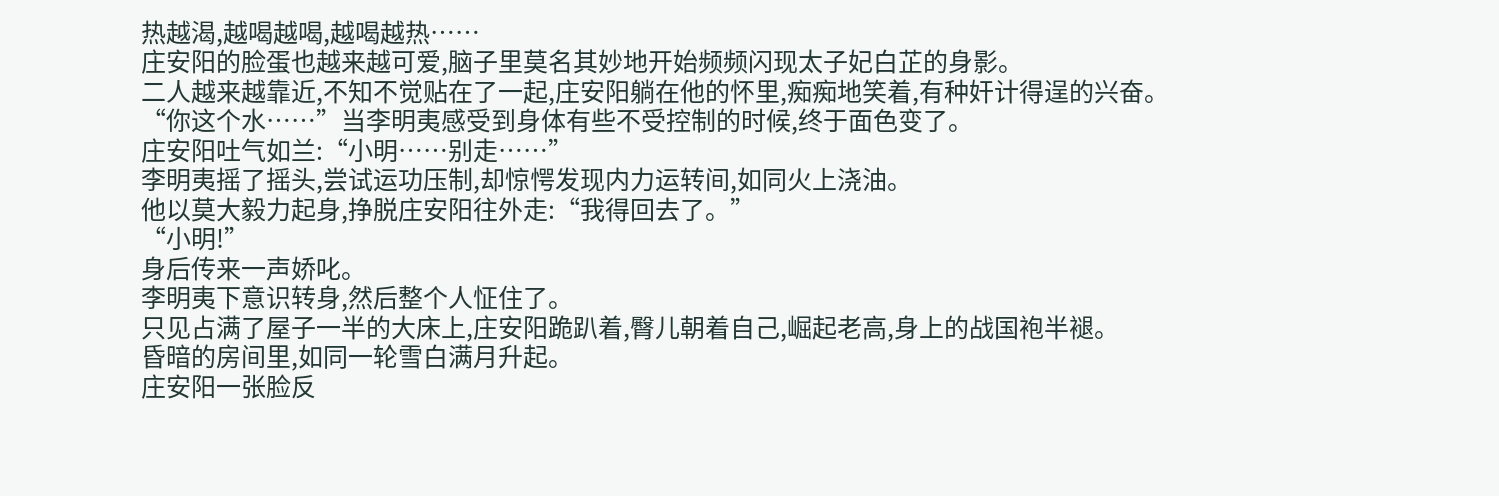热越渴,越喝越喝,越喝越热……
庄安阳的脸蛋也越来越可爱,脑子里莫名其妙地开始频频闪现太子妃白芷的身影。
二人越来越靠近,不知不觉贴在了一起,庄安阳躺在他的怀里,痴痴地笑着,有种奸计得逞的兴奋。
“你这个水……”当李明夷感受到身体有些不受控制的时候,终于面色变了。
庄安阳吐气如兰:“小明……别走……”
李明夷摇了摇头,尝试运功压制,却惊愕发现内力运转间,如同火上浇油。
他以莫大毅力起身,挣脱庄安阳往外走:“我得回去了。”
“小明!”
身后传来一声娇叱。
李明夷下意识转身,然后整个人怔住了。
只见占满了屋子一半的大床上,庄安阳跪趴着,臀儿朝着自己,崛起老高,身上的战国袍半褪。
昏暗的房间里,如同一轮雪白满月升起。
庄安阳一张脸反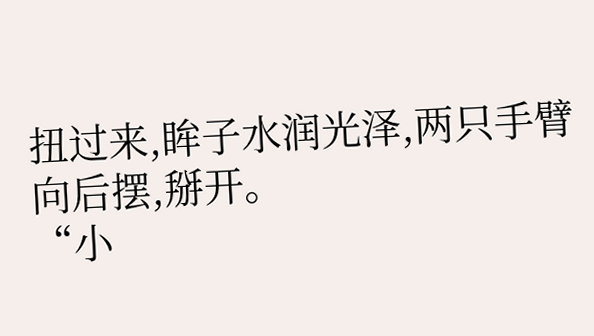扭过来,眸子水润光泽,两只手臂向后摆,掰开。
“小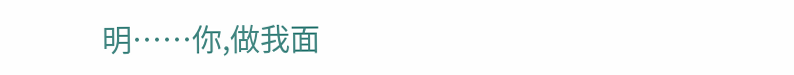明……你,做我面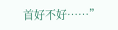首好不好……”